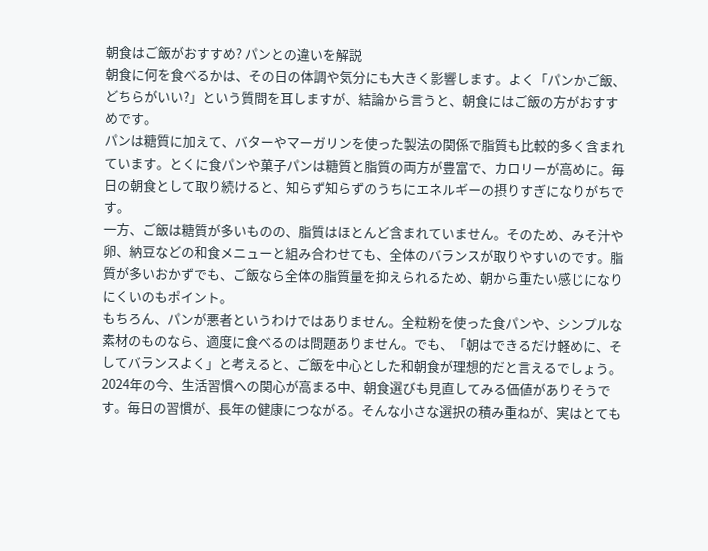朝食はご飯がおすすめ? パンとの違いを解説
朝食に何を食べるかは、その日の体調や気分にも大きく影響します。よく「パンかご飯、どちらがいい?」という質問を耳しますが、結論から言うと、朝食にはご飯の方がおすすめです。
パンは糖質に加えて、バターやマーガリンを使った製法の関係で脂質も比較的多く含まれています。とくに食パンや菓子パンは糖質と脂質の両方が豊富で、カロリーが高めに。毎日の朝食として取り続けると、知らず知らずのうちにエネルギーの摂りすぎになりがちです。
一方、ご飯は糖質が多いものの、脂質はほとんど含まれていません。そのため、みそ汁や卵、納豆などの和食メニューと組み合わせても、全体のバランスが取りやすいのです。脂質が多いおかずでも、ご飯なら全体の脂質量を抑えられるため、朝から重たい感じになりにくいのもポイント。
もちろん、パンが悪者というわけではありません。全粒粉を使った食パンや、シンプルな素材のものなら、適度に食べるのは問題ありません。でも、「朝はできるだけ軽めに、そしてバランスよく」と考えると、ご飯を中心とした和朝食が理想的だと言えるでしょう。
2024年の今、生活習慣への関心が高まる中、朝食選びも見直してみる価値がありそうです。毎日の習慣が、長年の健康につながる。そんな小さな選択の積み重ねが、実はとても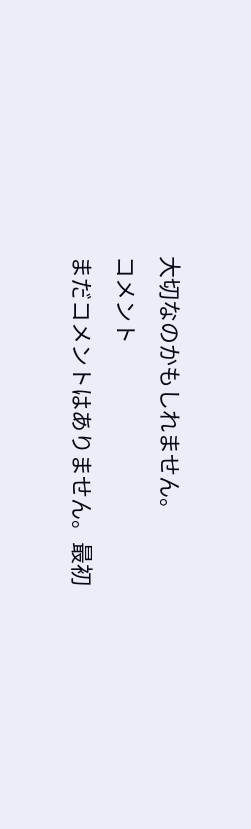大切なのかもしれません。
コメント
まだコメントはありません。最初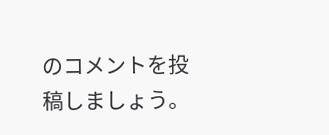のコメントを投稿しましょう。